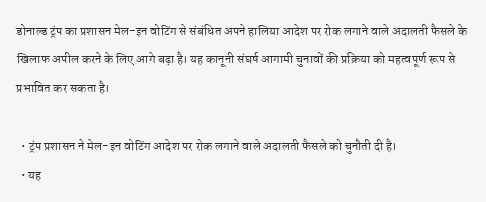डोनाल्ड ट्रंप का प्रशासन मेल-इन वोटिंग से संबंधित अपने हालिया आदेश पर रोक लगाने वाले अदालती फैसले के खिलाफ अपील करने के लिए आगे बढ़ा है। यह कानूनी संघर्ष आगामी चुनावों की प्रक्रिया को महत्वपूर्ण रूप से प्रभावित कर सकता है।

  • ट्रंप प्रशासन ने मेल-इन वोटिंग आदेश पर रोक लगाने वाले अदालती फैसले को चुनौती दी है।
  • यह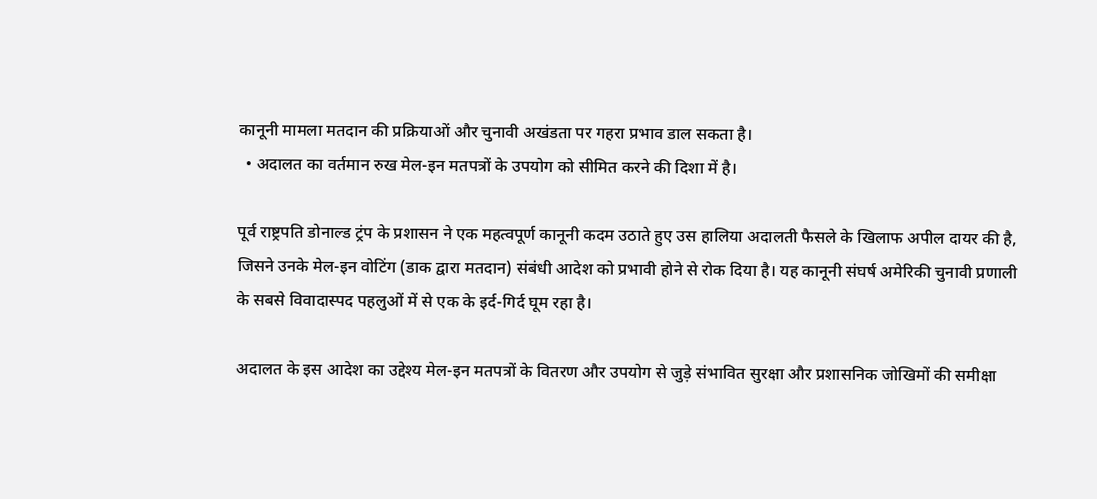कानूनी मामला मतदान की प्रक्रियाओं और चुनावी अखंडता पर गहरा प्रभाव डाल सकता है।
  • अदालत का वर्तमान रुख मेल-इन मतपत्रों के उपयोग को सीमित करने की दिशा में है।

पूर्व राष्ट्रपति डोनाल्ड ट्रंप के प्रशासन ने एक महत्वपूर्ण कानूनी कदम उठाते हुए उस हालिया अदालती फैसले के खिलाफ अपील दायर की है, जिसने उनके मेल-इन वोटिंग (डाक द्वारा मतदान) संबंधी आदेश को प्रभावी होने से रोक दिया है। यह कानूनी संघर्ष अमेरिकी चुनावी प्रणाली के सबसे विवादास्पद पहलुओं में से एक के इर्द-गिर्द घूम रहा है।

अदालत के इस आदेश का उद्देश्य मेल-इन मतपत्रों के वितरण और उपयोग से जुड़े संभावित सुरक्षा और प्रशासनिक जोखिमों की समीक्षा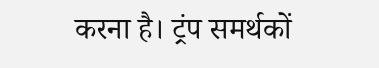करना है। ट्रंप समर्थकों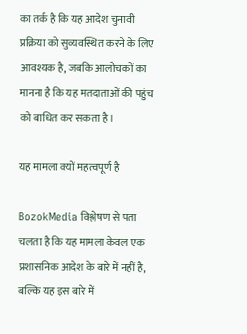का तर्क है कि यह आदेश चुनावी प्रक्रिया को सुव्यवस्थित करने के लिए आवश्यक है, जबकि आलोचकों का मानना है कि यह मतदाताओं की पहुंच को बाधित कर सकता है।

यह मामला क्यों महत्वपूर्ण है

BozokMedia विश्लेषण से पता चलता है कि यह मामला केवल एक प्रशासनिक आदेश के बारे में नहीं है, बल्कि यह इस बारे में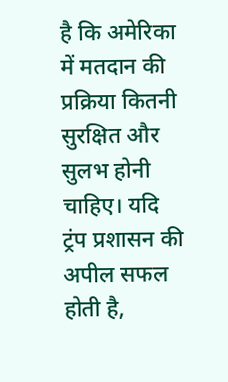है कि अमेरिका में मतदान की प्रक्रिया कितनी सुरक्षित और सुलभ होनी चाहिए। यदि ट्रंप प्रशासन की अपील सफल होती है,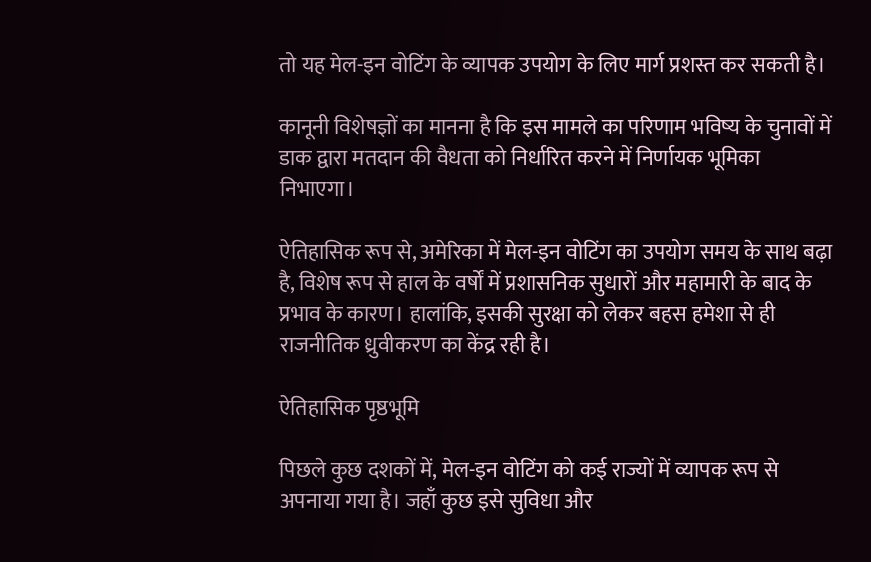तो यह मेल-इन वोटिंग के व्यापक उपयोग के लिए मार्ग प्रशस्त कर सकती है।

कानूनी विशेषज्ञों का मानना है कि इस मामले का परिणाम भविष्य के चुनावों में डाक द्वारा मतदान की वैधता को निर्धारित करने में निर्णायक भूमिका निभाएगा।

ऐतिहासिक रूप से, अमेरिका में मेल-इन वोटिंग का उपयोग समय के साथ बढ़ा है, विशेष रूप से हाल के वर्षों में प्रशासनिक सुधारों और महामारी के बाद के प्रभाव के कारण। हालांकि, इसकी सुरक्षा को लेकर बहस हमेशा से ही राजनीतिक ध्रुवीकरण का केंद्र रही है।

ऐतिहासिक पृष्ठभूमि

पिछले कुछ दशकों में, मेल-इन वोटिंग को कई राज्यों में व्यापक रूप से अपनाया गया है। जहाँ कुछ इसे सुविधा और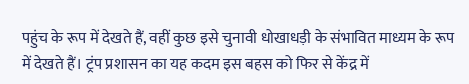पहुंच के रूप में देखते हैं, वहीं कुछ इसे चुनावी धोखाधड़ी के संभावित माध्यम के रूप में देखते हैं। ट्रंप प्रशासन का यह कदम इस बहस को फिर से केंद्र में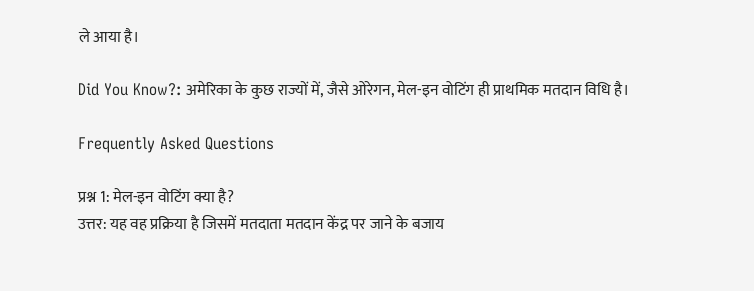ले आया है।

Did You Know?: अमेरिका के कुछ राज्यों में, जैसे ओरेगन, मेल-इन वोटिंग ही प्राथमिक मतदान विधि है।

Frequently Asked Questions

प्रश्न 1: मेल-इन वोटिंग क्या है?
उत्तर: यह वह प्रक्रिया है जिसमें मतदाता मतदान केंद्र पर जाने के बजाय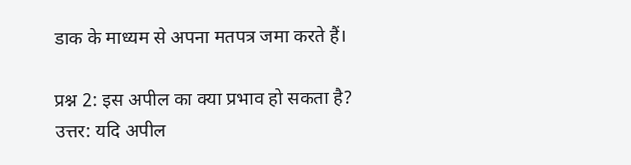डाक के माध्यम से अपना मतपत्र जमा करते हैं।

प्रश्न 2: इस अपील का क्या प्रभाव हो सकता है?
उत्तर: यदि अपील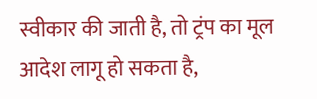स्वीकार की जाती है, तो ट्रंप का मूल आदेश लागू हो सकता है,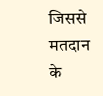जिससे मतदान के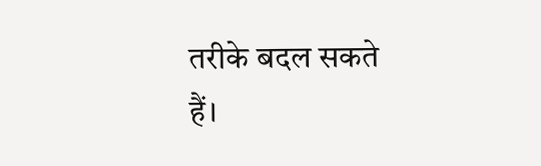तरीके बदल सकते हैं।